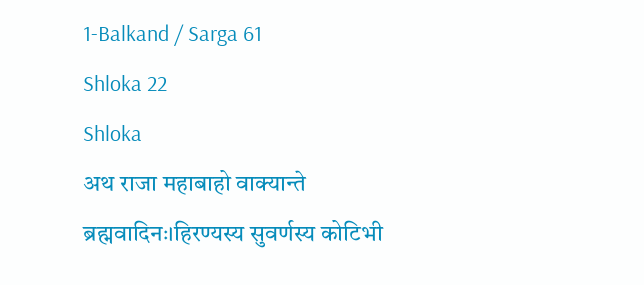1-Balkand / Sarga 61
Shloka 22
Shloka
अथ राजा महाबाहो वाक्यान्ते ब्रह्मवादिनः।हिरण्यस्य सुवर्णस्य कोटिभी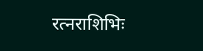रत्नराशिभिः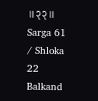॥२२॥
Sarga 61 / Shloka 22 Balkand